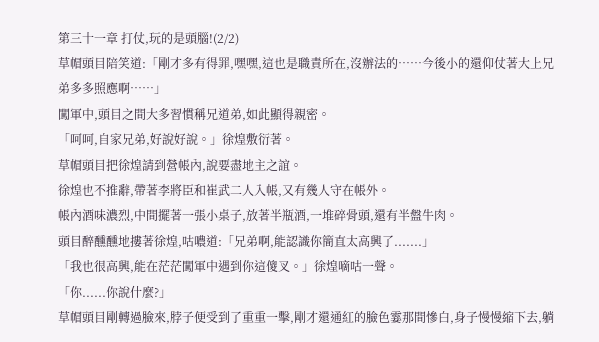第三十一章 打仗,玩的是頭腦!(2/2)
草帽頭目陪笑道:「剛才多有得罪,嘿嘿,這也是職責所在,沒辦法的……今後小的還仰仗著大上兄弟多多照應啊……」
闖軍中,頭目之間大多習慣稱兄道弟,如此顯得親密。
「呵呵,自家兄弟,好說好說。」徐煌敷衍著。
草帽頭目把徐煌請到營帳內,說要盡地主之誼。
徐煌也不推辭,帶著李將臣和崔武二人入帳,又有幾人守在帳外。
帳內酒味濃烈,中間擺著一張小桌子,放著半瓶酒,一堆碎骨頭,還有半盤牛肉。
頭目醉醺醺地摟著徐煌,咕噥道:「兄弟啊,能認識你簡直太高興了.......」
「我也很高興,能在茫茫闖軍中遇到你這傻叉。」徐煌嘀咕一聲。
「你......你說什麼?」
草帽頭目剛轉過臉來,脖子便受到了重重一擊,剛才還通紅的臉色霎那間慘白,身子慢慢縮下去,躺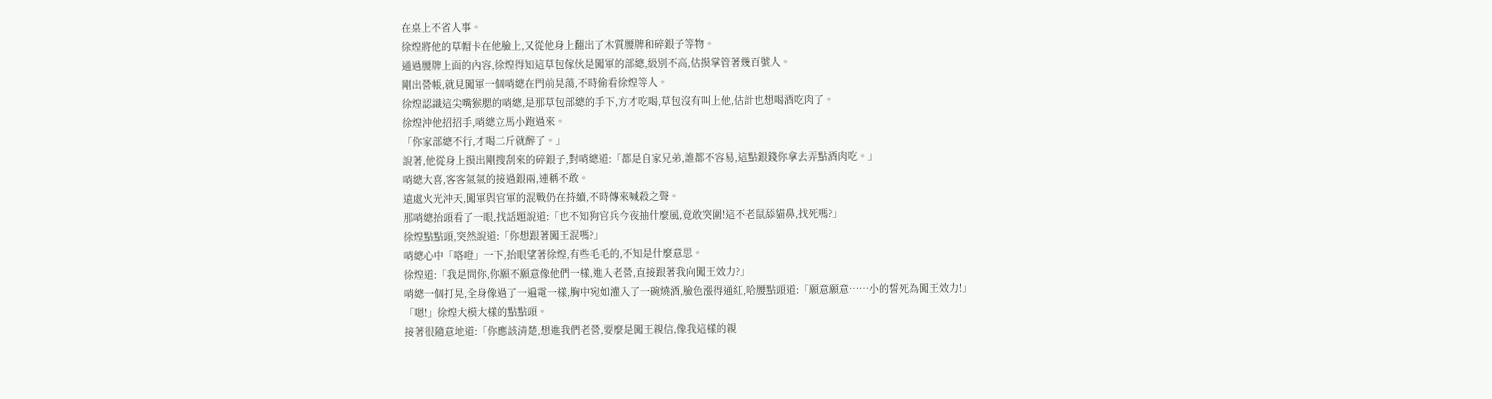在桌上不省人事。
徐煌將他的草帽卡在他臉上,又從他身上翻出了木質腰牌和碎銀子等物。
通過腰牌上面的內容,徐煌得知這草包傢伙是闖軍的部總,級別不高,估摸掌管著幾百號人。
剛出營帳,就見闖軍一個哨總在門前晃蕩,不時偷看徐煌等人。
徐煌認識這尖嘴猴腮的哨總,是那草包部總的手下,方才吃喝,草包沒有叫上他,估計也想喝酒吃肉了。
徐煌沖他招招手,哨總立馬小跑過來。
「你家部總不行,才喝二斤就醉了。」
說著,他從身上摸出剛搜刮來的碎銀子,對哨總道:「都是自家兄弟,誰都不容易,這點銀錢你拿去弄點酒肉吃。」
哨總大喜,客客氣氣的接過銀兩,連稱不敢。
遠處火光沖天,闖軍與官軍的混戰仍在持續,不時傳來喊殺之聲。
那哨總抬頭看了一眼,找話題說道:「也不知狗官兵今夜抽什麼風,竟敢突圍!這不老鼠舔貓鼻,找死嗎?」
徐煌點點頭,突然說道:「你想跟著闖王混嗎?」
哨總心中「咯噔」一下,抬眼望著徐煌,有些毛毛的,不知是什麼意思。
徐煌道:「我是問你,你願不願意像他們一樣,進入老營,直接跟著我向闖王效力?」
哨總一個打晃,全身像過了一遍電一樣,胸中宛如灌入了一碗燒酒,臉色漲得通紅,哈腰點頭道:「願意願意……小的誓死為闖王效力!」
「嗯!」徐煌大模大樣的點點頭。
接著很隨意地道:「你應該清楚,想進我們老營,要麼是闖王親信,像我這樣的親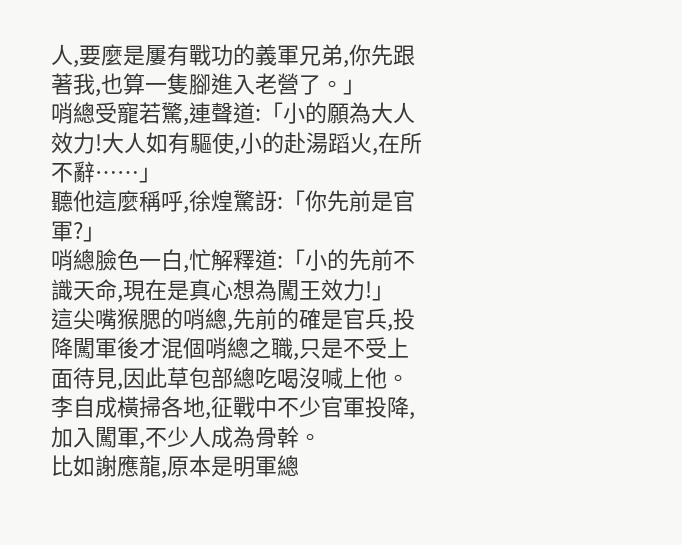人,要麼是屢有戰功的義軍兄弟,你先跟著我,也算一隻腳進入老營了。」
哨總受寵若驚,連聲道:「小的願為大人效力!大人如有驅使,小的赴湯蹈火,在所不辭……」
聽他這麼稱呼,徐煌驚訝:「你先前是官軍?」
哨總臉色一白,忙解釋道:「小的先前不識天命,現在是真心想為闖王效力!」
這尖嘴猴腮的哨總,先前的確是官兵,投降闖軍後才混個哨總之職,只是不受上面待見,因此草包部總吃喝沒喊上他。
李自成橫掃各地,征戰中不少官軍投降,加入闖軍,不少人成為骨幹。
比如謝應龍,原本是明軍總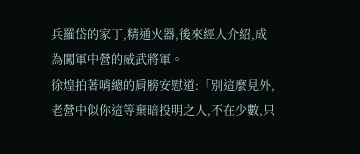兵羅岱的家丁,精通火器,後來經人介紹,成為闖軍中營的威武將軍。
徐煌拍著哨總的肩膀安慰道:「別這麼見外,老營中似你這等棄暗投明之人,不在少數,只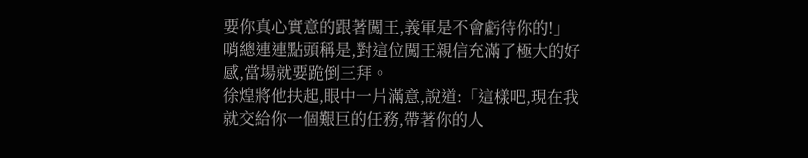要你真心實意的跟著闖王,義軍是不會虧待你的!」
哨總連連點頭稱是,對這位闖王親信充滿了極大的好感,當場就要跪倒三拜。
徐煌將他扶起,眼中一片滿意,說道:「這樣吧,現在我就交給你一個艱巨的任務,帶著你的人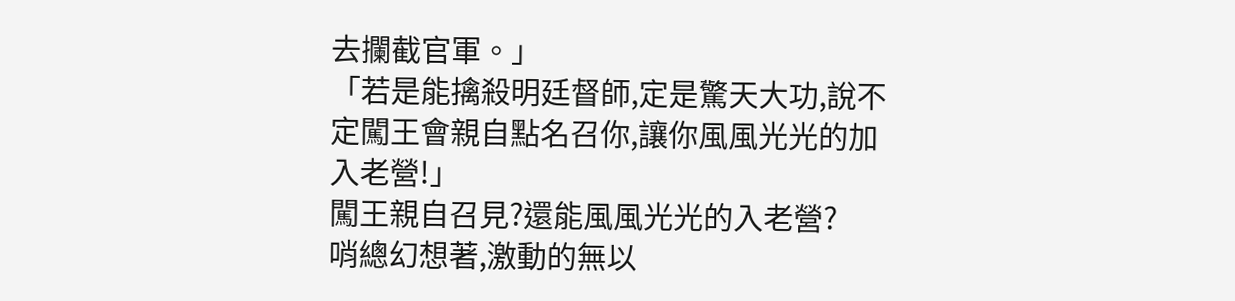去攔截官軍。」
「若是能擒殺明廷督師,定是驚天大功,說不定闖王會親自點名召你,讓你風風光光的加入老營!」
闖王親自召見?還能風風光光的入老營?
哨總幻想著,激動的無以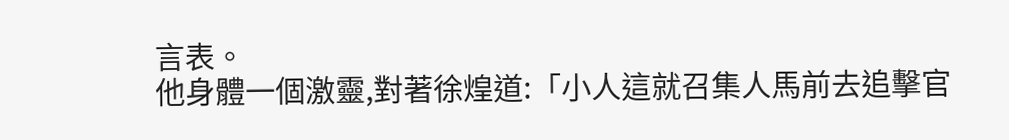言表。
他身體一個激靈,對著徐煌道:「小人這就召集人馬前去追擊官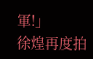軍!」
徐煌再度拍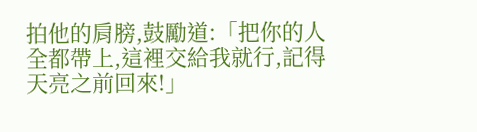拍他的肩膀,鼓勵道:「把你的人全都帶上,這裡交給我就行,記得天亮之前回來!」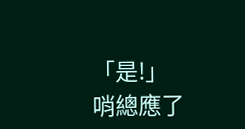「是!」
哨總應了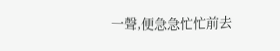一聲,便急急忙忙前去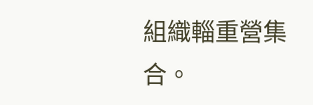組織輜重營集合。